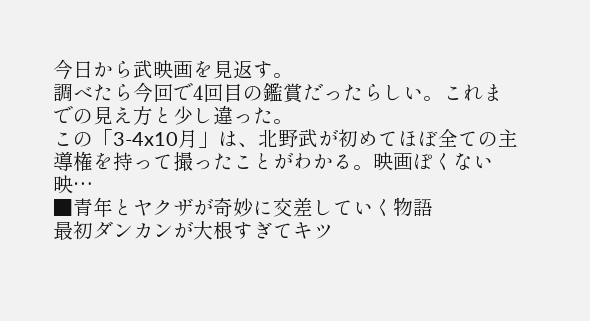今日から武映画を見返す。
調べたら今回で4回目の鑑賞だったらしい。これまでの見え方と少し違った。
この「3-4x10月」は、北野武が初めてほぼ全ての主導権を持って撮ったことがわかる。映画ぽくない映…
■青年とヤクザが奇妙に交差していく物語
最初ダンカンが大根すぎてキツ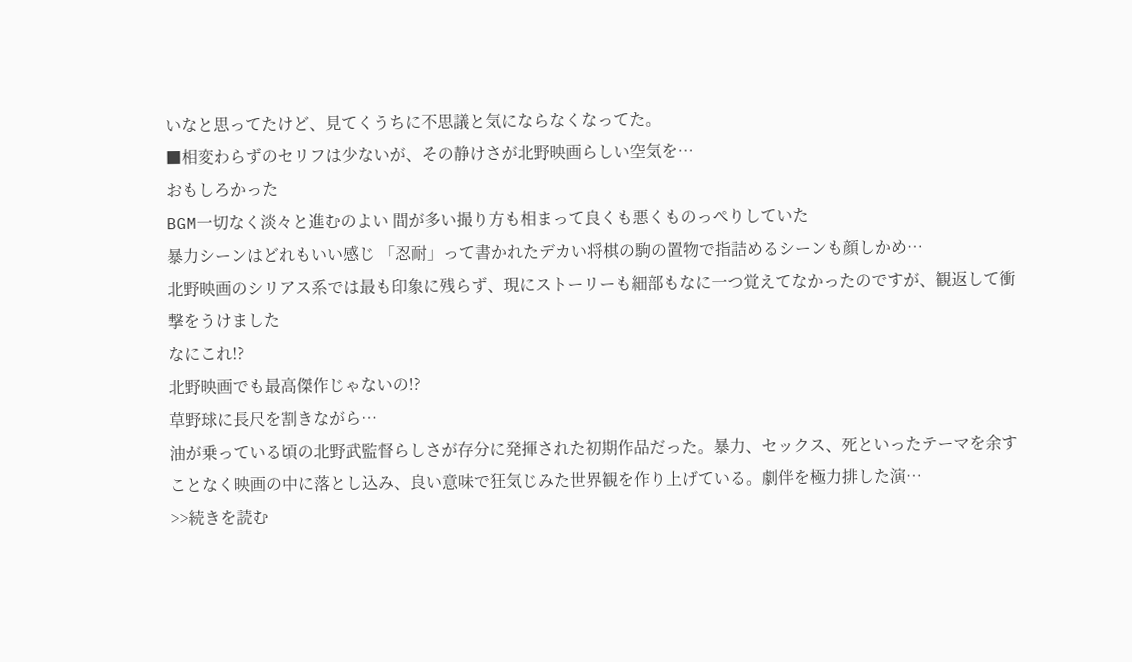いなと思ってたけど、見てくうちに不思議と気にならなくなってた。
■相変わらずのセリフは少ないが、その静けさが北野映画らしい空気を…
おもしろかった
BGM一切なく淡々と進むのよい 間が多い撮り方も相まって良くも悪くものっぺりしていた
暴力シーンはどれもいい感じ 「忍耐」って書かれたデカい将棋の駒の置物で指詰めるシーンも顔しかめ…
北野映画のシリアス系では最も印象に残らず、現にストーリーも細部もなに一つ覚えてなかったのですが、観返して衝撃をうけました
なにこれ!?
北野映画でも最高傑作じゃないの!?
草野球に長尺を割きながら…
油が乗っている頃の北野武監督らしさが存分に発揮された初期作品だった。暴力、セックス、死といったテーマを余すことなく映画の中に落とし込み、良い意味で狂気じみた世界観を作り上げている。劇伴を極力排した演…
>>続きを読む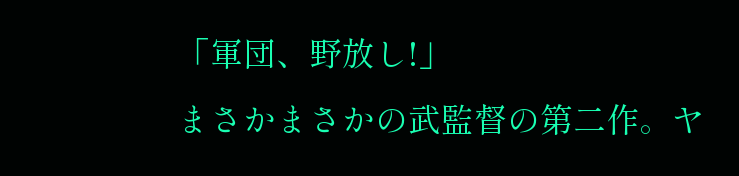「軍団、野放し!」
まさかまさかの武監督の第二作。ヤ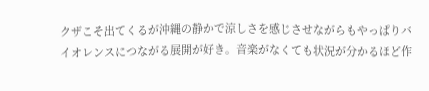クザこそ出てくるが沖縄の静かで涼しさを感じさせながらもやっぱりバイオレンスにつながる展開が好き。音楽がなくても状況が分かるほど作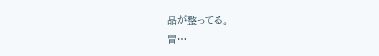品が整ってる。
冒…